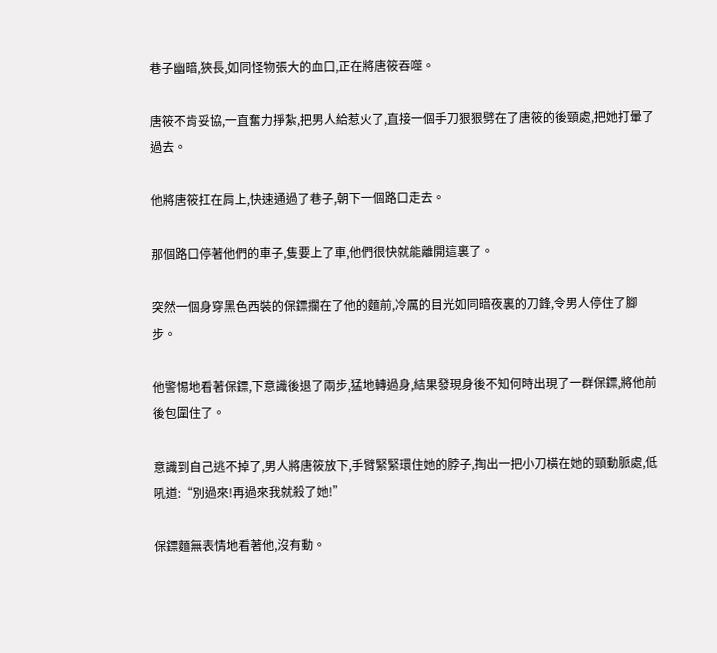巷子幽暗,狹長,如同怪物張大的血口,正在將唐筱吞噬。

唐筱不肯妥協,一直奮力掙紮,把男人給惹火了,直接一個手刀狠狠劈在了唐筱的後頸處,把她打暈了過去。

他將唐筱扛在肩上,快速通過了巷子,朝下一個路口走去。

那個路口停著他們的車子,隻要上了車,他們很快就能離開這裏了。

突然一個身穿黑色西裝的保鏢攔在了他的麵前,冷厲的目光如同暗夜裏的刀鋒,令男人停住了腳步。

他警惕地看著保鏢,下意識後退了兩步,猛地轉過身,結果發現身後不知何時出現了一群保鏢,將他前後包圍住了。

意識到自己逃不掉了,男人將唐筱放下,手臂緊緊環住她的脖子,掏出一把小刀橫在她的頸動脈處,低吼道:“別過來!再過來我就殺了她!”

保鏢麵無表情地看著他,沒有動。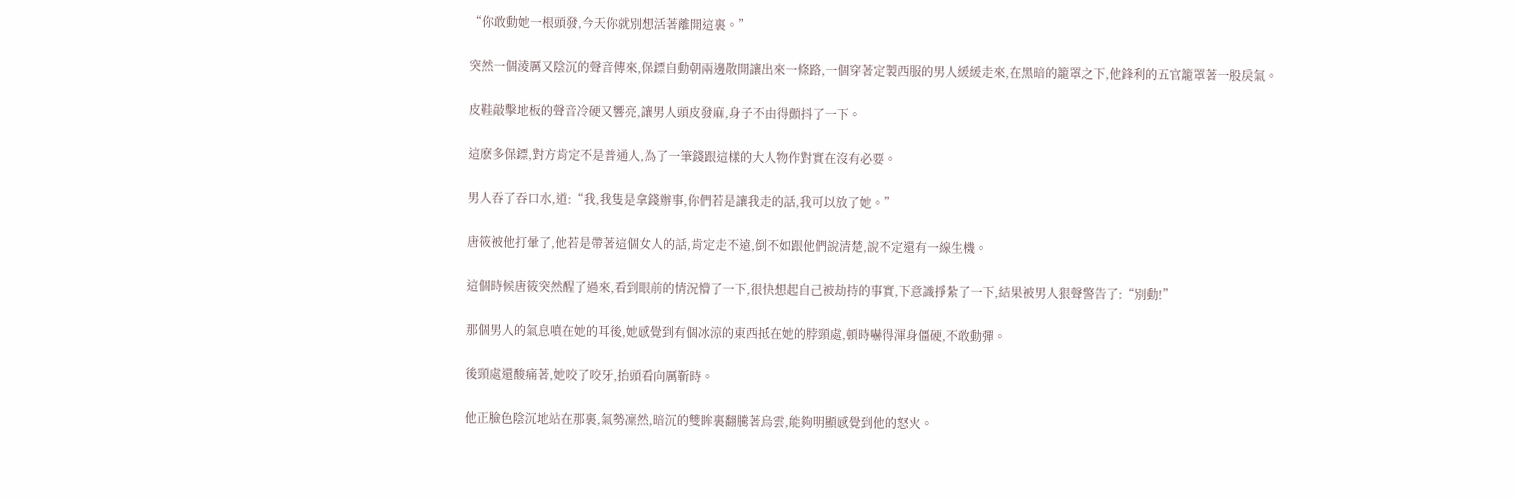“你敢動她一根頭發,今天你就別想活著離開這裏。”

突然一個淩厲又陰沉的聲音傳來,保鏢自動朝兩邊散開讓出來一條路,一個穿著定製西服的男人緩緩走來,在黑暗的籠罩之下,他鋒利的五官籠罩著一股戾氣。

皮鞋敲擊地板的聲音冷硬又響亮,讓男人頭皮發麻,身子不由得顫抖了一下。

這麽多保鏢,對方肯定不是普通人,為了一筆錢跟這樣的大人物作對實在沒有必要。

男人吞了吞口水,道:“我,我隻是拿錢辦事,你們若是讓我走的話,我可以放了她。”

唐筱被他打暈了,他若是帶著這個女人的話,肯定走不遠,倒不如跟他們說清楚,說不定還有一線生機。

這個時候唐筱突然醒了過來,看到眼前的情況懵了一下,很快想起自己被劫持的事實,下意識掙紮了一下,結果被男人狠聲警告了:“別動!”

那個男人的氣息噴在她的耳後,她感覺到有個冰涼的東西抵在她的脖頸處,頓時嚇得渾身僵硬,不敢動彈。

後頸處還酸痛著,她咬了咬牙,抬頭看向厲靳時。

他正臉色陰沉地站在那裏,氣勢凜然,暗沉的雙眸裏翻騰著烏雲,能夠明顯感覺到他的怒火。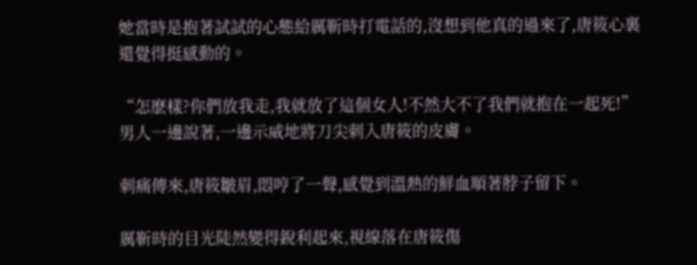她當時是抱著試試的心態給厲靳時打電話的,沒想到他真的過來了,唐筱心裏還覺得挺感動的。

“怎麽樣?你們放我走,我就放了這個女人!不然大不了我們就抱在一起死!”男人一邊說著,一邊示威地將刀尖刺入唐筱的皮膚。

刺痛傳來,唐筱皺眉,悶哼了一聲,感覺到溫熱的鮮血順著脖子留下。

厲靳時的目光陡然變得銳利起來,視線落在唐筱傷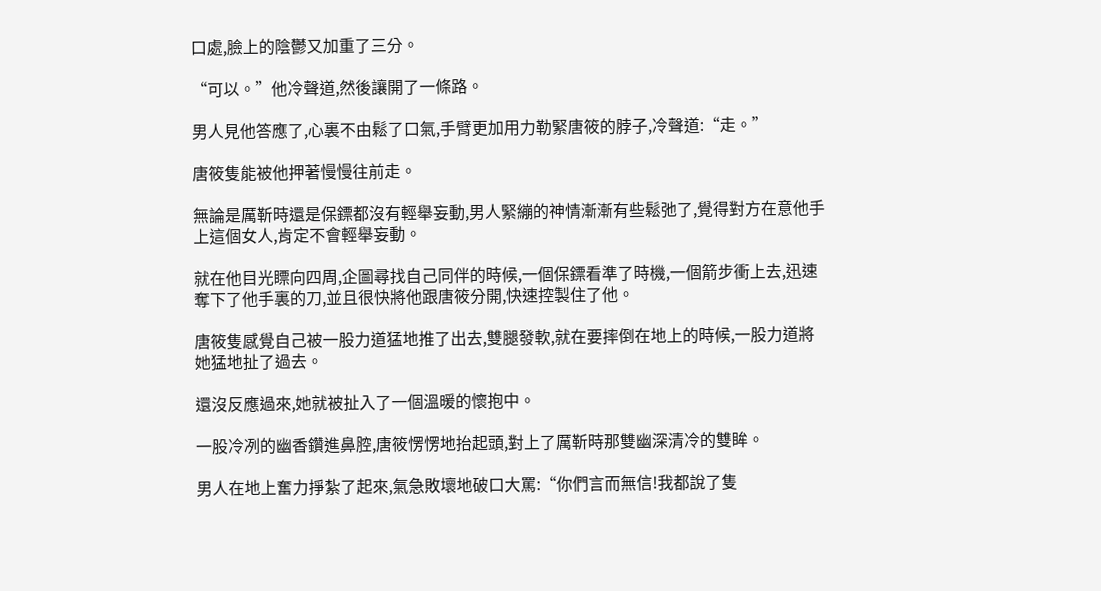口處,臉上的陰鬱又加重了三分。

“可以。”他冷聲道,然後讓開了一條路。

男人見他答應了,心裏不由鬆了口氣,手臂更加用力勒緊唐筱的脖子,冷聲道:“走。”

唐筱隻能被他押著慢慢往前走。

無論是厲靳時還是保鏢都沒有輕舉妄動,男人緊繃的神情漸漸有些鬆弛了,覺得對方在意他手上這個女人,肯定不會輕舉妄動。

就在他目光瞟向四周,企圖尋找自己同伴的時候,一個保鏢看準了時機,一個箭步衝上去,迅速奪下了他手裏的刀,並且很快將他跟唐筱分開,快速控製住了他。

唐筱隻感覺自己被一股力道猛地推了出去,雙腿發軟,就在要摔倒在地上的時候,一股力道將她猛地扯了過去。

還沒反應過來,她就被扯入了一個溫暖的懷抱中。

一股冷冽的幽香鑽進鼻腔,唐筱愣愣地抬起頭,對上了厲靳時那雙幽深清冷的雙眸。

男人在地上奮力掙紮了起來,氣急敗壞地破口大罵:“你們言而無信!我都說了隻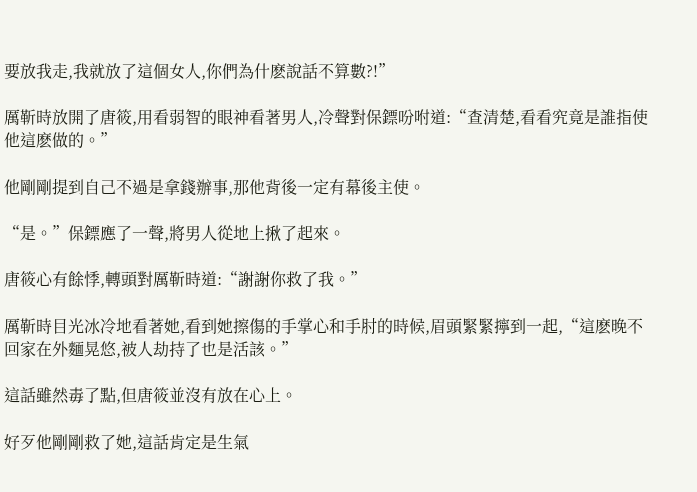要放我走,我就放了這個女人,你們為什麽說話不算數?!”

厲靳時放開了唐筱,用看弱智的眼神看著男人,冷聲對保鏢吩咐道:“查清楚,看看究竟是誰指使他這麽做的。”

他剛剛提到自己不過是拿錢辦事,那他背後一定有幕後主使。

“是。”保鏢應了一聲,將男人從地上揪了起來。

唐筱心有餘悸,轉頭對厲靳時道:“謝謝你救了我。”

厲靳時目光冰冷地看著她,看到她擦傷的手掌心和手肘的時候,眉頭緊緊擰到一起,“這麽晚不回家在外麵晃悠,被人劫持了也是活該。”

這話雖然毒了點,但唐筱並沒有放在心上。

好歹他剛剛救了她,這話肯定是生氣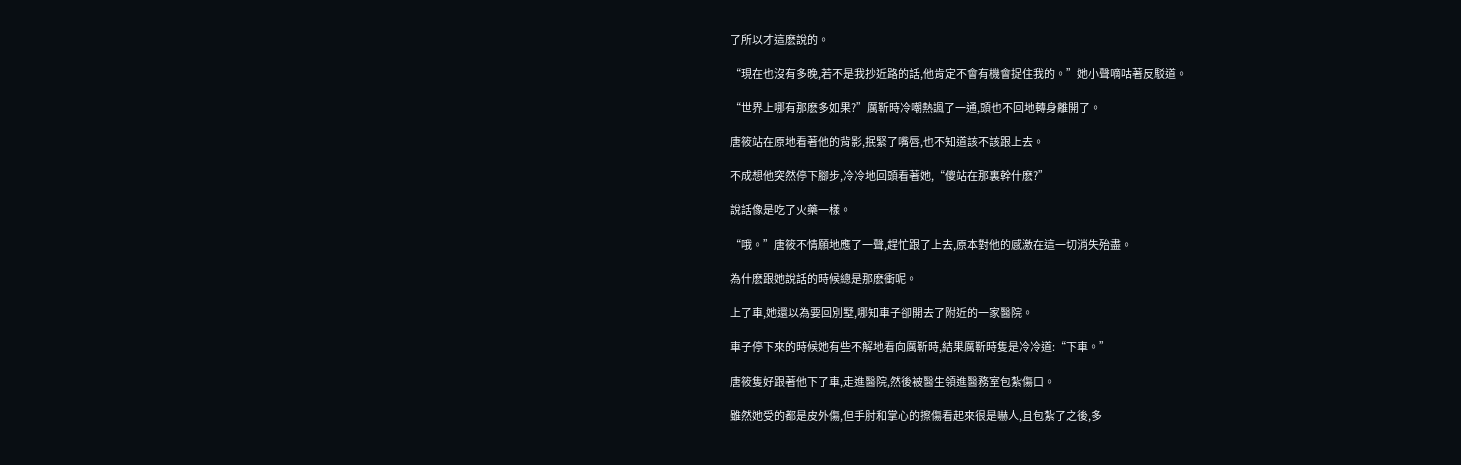了所以才這麽說的。

“現在也沒有多晚,若不是我抄近路的話,他肯定不會有機會捉住我的。”她小聲嘀咕著反駁道。

“世界上哪有那麽多如果?”厲靳時冷嘲熱諷了一通,頭也不回地轉身離開了。

唐筱站在原地看著他的背影,抿緊了嘴唇,也不知道該不該跟上去。

不成想他突然停下腳步,冷冷地回頭看著她,“傻站在那裏幹什麽?”

說話像是吃了火藥一樣。

“哦。”唐筱不情願地應了一聲,趕忙跟了上去,原本對他的感激在這一切消失殆盡。

為什麽跟她說話的時候總是那麽衝呢。

上了車,她還以為要回別墅,哪知車子卻開去了附近的一家醫院。

車子停下來的時候她有些不解地看向厲靳時,結果厲靳時隻是冷冷道:“下車。”

唐筱隻好跟著他下了車,走進醫院,然後被醫生領進醫務室包紮傷口。

雖然她受的都是皮外傷,但手肘和掌心的擦傷看起來很是嚇人,且包紮了之後,多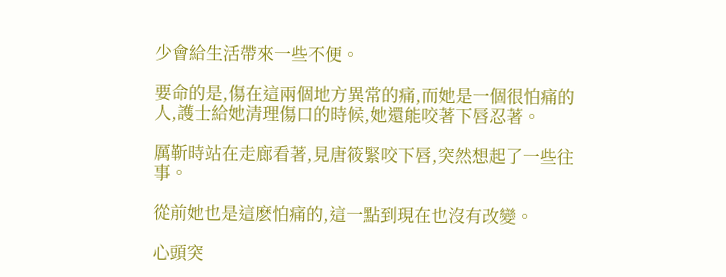少會給生活帶來一些不便。

要命的是,傷在這兩個地方異常的痛,而她是一個很怕痛的人,護士給她清理傷口的時候,她還能咬著下唇忍著。

厲靳時站在走廊看著,見唐筱緊咬下唇,突然想起了一些往事。

從前她也是這麽怕痛的,這一點到現在也沒有改變。

心頭突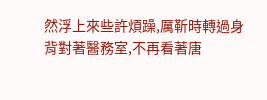然浮上來些許煩躁,厲靳時轉過身背對著醫務室,不再看著唐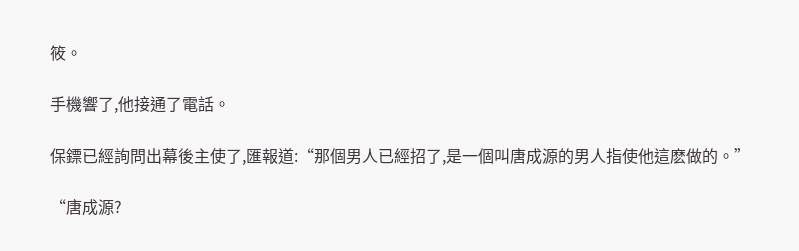筱。

手機響了,他接通了電話。

保鏢已經詢問出幕後主使了,匯報道:“那個男人已經招了,是一個叫唐成源的男人指使他這麽做的。”

“唐成源?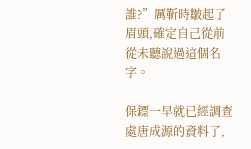誰?”厲靳時皺起了眉頭,確定自己從前從未聽說過這個名字。

保鏢一早就已經調查處唐成源的資料了,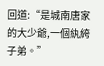回道:“是城南唐家的大少爺,一個紈絝子弟。”